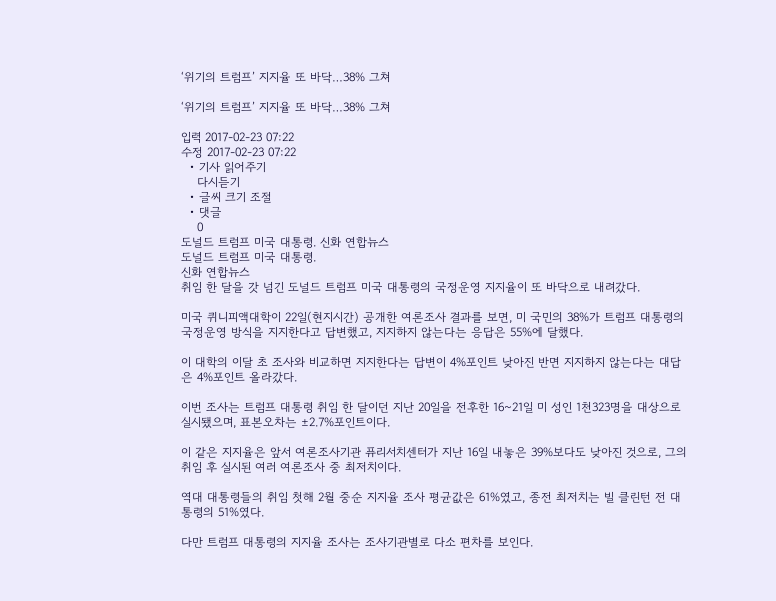‘위기의 트럼프’ 지지율 또 바닥…38% 그쳐

‘위기의 트럼프’ 지지율 또 바닥…38% 그쳐

입력 2017-02-23 07:22
수정 2017-02-23 07:22
  • 기사 읽어주기
    다시듣기
  • 글씨 크기 조절
  • 댓글
    0
도널드 트럼프 미국 대통령. 신화 연합뉴스
도널드 트럼프 미국 대통령.
신화 연합뉴스
취임 한 달을 갓 넘긴 도널드 트럼프 미국 대통령의 국정운영 지지율이 또 바닥으로 내려갔다.

미국 퀴니피액대학이 22일(현지시간) 공개한 여론조사 결과를 보면, 미 국민의 38%가 트럼프 대통령의 국정운영 방식을 지지한다고 답변했고, 지지하지 않는다는 응답은 55%에 달했다.

이 대학의 이달 초 조사와 비교하면 지지한다는 답변이 4%포인트 낮아진 반면 지지하지 않는다는 대답은 4%포인트 올라갔다.

이번 조사는 트럼프 대통령 취임 한 달이던 지난 20일을 전후한 16~21일 미 성인 1천323명을 대상으로 실시됐으며, 표본오차는 ±2.7%포인트이다.

이 같은 지지율은 앞서 여론조사기관 퓨리서치센터가 지난 16일 내놓은 39%보다도 낮아진 것으로, 그의 취임 후 실시된 여러 여론조사 중 최저치이다.

역대 대통령들의 취임 첫해 2월 중순 지지율 조사 평균값은 61%였고, 종전 최저치는 빌 클린턴 전 대통령의 51%였다.

다만 트럼프 대통령의 지지율 조사는 조사기관별로 다소 편차를 보인다.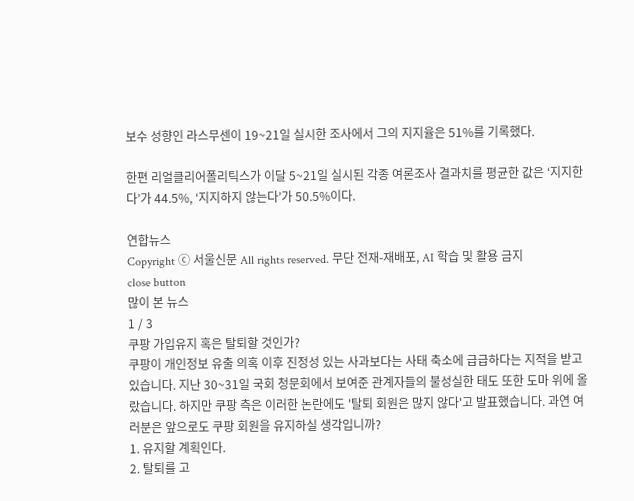보수 성향인 라스무센이 19~21일 실시한 조사에서 그의 지지율은 51%를 기록했다.

한편 리얼클리어폴리틱스가 이달 5~21일 실시된 각종 여론조사 결과치를 평균한 값은 ‘지지한다’가 44.5%, ‘지지하지 않는다’가 50.5%이다.

연합뉴스
Copyright ⓒ 서울신문 All rights reserved. 무단 전재-재배포, AI 학습 및 활용 금지
close button
많이 본 뉴스
1 / 3
쿠팡 가입유지 혹은 탈퇴할 것인가?
쿠팡이 개인정보 유출 의혹 이후 진정성 있는 사과보다는 사태 축소에 급급하다는 지적을 받고 있습니다. 지난 30~31일 국회 청문회에서 보여준 관계자들의 불성실한 태도 또한 도마 위에 올랐습니다. 하지만 쿠팡 측은 이러한 논란에도 '탈퇴 회원은 많지 않다'고 발표했습니다. 과연 여러분은 앞으로도 쿠팡 회원을 유지하실 생각입니까?
1. 유지할 계획인다.
2. 탈퇴를 고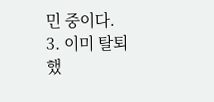민 중이다.
3. 이미 탈퇴했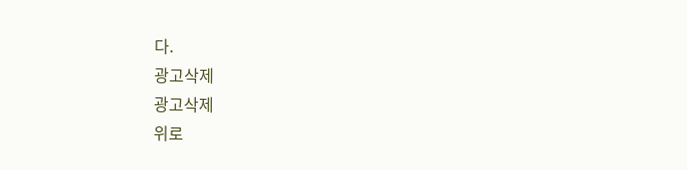다.
광고삭제
광고삭제
위로